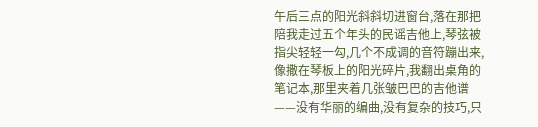午后三点的阳光斜斜切进窗台,落在那把陪我走过五个年头的民谣吉他上,琴弦被指尖轻轻一勾,几个不成调的音符蹦出来,像撒在琴板上的阳光碎片,我翻出桌角的笔记本,那里夹着几张皱巴巴的吉他谱——没有华丽的编曲,没有复杂的技巧,只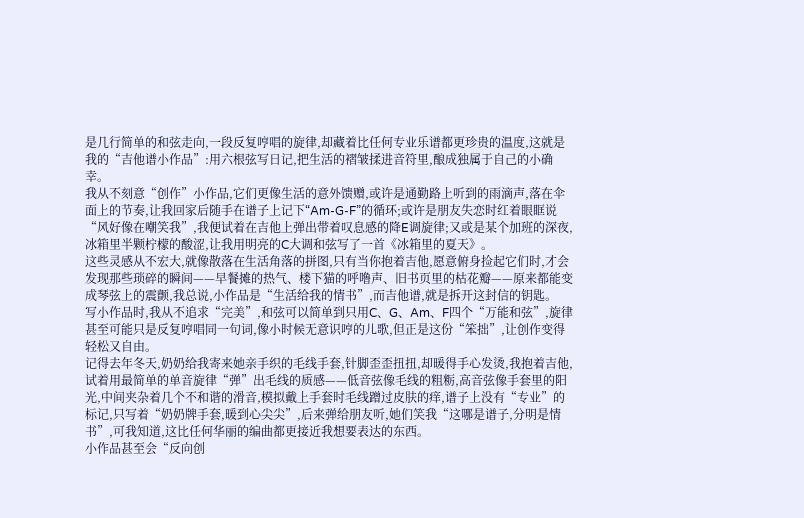是几行简单的和弦走向,一段反复哼唱的旋律,却藏着比任何专业乐谱都更珍贵的温度,这就是我的“吉他谱小作品”:用六根弦写日记,把生活的褶皱揉进音符里,酿成独属于自己的小确幸。
我从不刻意“创作”小作品,它们更像生活的意外馈赠,或许是通勤路上听到的雨滴声,落在伞面上的节奏,让我回家后随手在谱子上记下“Am-G-F”的循环;或许是朋友失恋时红着眼眶说“风好像在嘲笑我”,我便试着在吉他上弹出带着叹息感的降E调旋律;又或是某个加班的深夜,冰箱里半颗柠檬的酸涩,让我用明亮的C大调和弦写了一首《冰箱里的夏天》。
这些灵感从不宏大,就像散落在生活角落的拼图,只有当你抱着吉他,愿意俯身捡起它们时,才会发现那些琐碎的瞬间——早餐摊的热气、楼下猫的呼噜声、旧书页里的枯花瓣——原来都能变成琴弦上的震颤,我总说,小作品是“生活给我的情书”,而吉他谱,就是拆开这封信的钥匙。
写小作品时,我从不追求“完美”,和弦可以简单到只用C、G、Am、F四个“万能和弦”,旋律甚至可能只是反复哼唱同一句词,像小时候无意识哼的儿歌,但正是这份“笨拙”,让创作变得轻松又自由。
记得去年冬天,奶奶给我寄来她亲手织的毛线手套,针脚歪歪扭扭,却暖得手心发烫,我抱着吉他,试着用最简单的单音旋律“弹”出毛线的质感——低音弦像毛线的粗粝,高音弦像手套里的阳光,中间夹杂着几个不和谐的滑音,模拟戴上手套时毛线蹭过皮肤的痒,谱子上没有“专业”的标记,只写着“奶奶牌手套,暖到心尖尖”,后来弹给朋友听,她们笑我“这哪是谱子,分明是情书”,可我知道,这比任何华丽的编曲都更接近我想要表达的东西。
小作品甚至会“反向创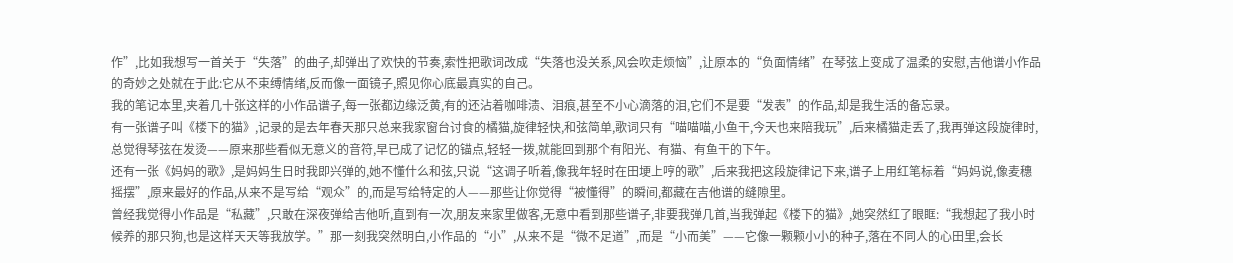作”,比如我想写一首关于“失落”的曲子,却弹出了欢快的节奏,索性把歌词改成“失落也没关系,风会吹走烦恼”,让原本的“负面情绪”在琴弦上变成了温柔的安慰,吉他谱小作品的奇妙之处就在于此:它从不束缚情绪,反而像一面镜子,照见你心底最真实的自己。
我的笔记本里,夹着几十张这样的小作品谱子,每一张都边缘泛黄,有的还沾着咖啡渍、泪痕,甚至不小心滴落的泪,它们不是要“发表”的作品,却是我生活的备忘录。
有一张谱子叫《楼下的猫》,记录的是去年春天那只总来我家窗台讨食的橘猫,旋律轻快,和弦简单,歌词只有“喵喵喵,小鱼干,今天也来陪我玩”,后来橘猫走丢了,我再弹这段旋律时,总觉得琴弦在发烫——原来那些看似无意义的音符,早已成了记忆的锚点,轻轻一拨,就能回到那个有阳光、有猫、有鱼干的下午。
还有一张《妈妈的歌》,是妈妈生日时我即兴弹的,她不懂什么和弦,只说“这调子听着,像我年轻时在田埂上哼的歌”,后来我把这段旋律记下来,谱子上用红笔标着“妈妈说,像麦穗摇摆”,原来最好的作品,从来不是写给“观众”的,而是写给特定的人——那些让你觉得“被懂得”的瞬间,都藏在吉他谱的缝隙里。
曾经我觉得小作品是“私藏”,只敢在深夜弹给吉他听,直到有一次,朋友来家里做客,无意中看到那些谱子,非要我弹几首,当我弹起《楼下的猫》,她突然红了眼眶:“我想起了我小时候养的那只狗,也是这样天天等我放学。”那一刻我突然明白,小作品的“小”,从来不是“微不足道”,而是“小而美”——它像一颗颗小小的种子,落在不同人的心田里,会长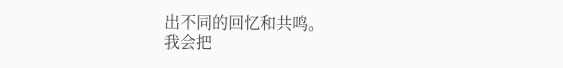出不同的回忆和共鸣。
我会把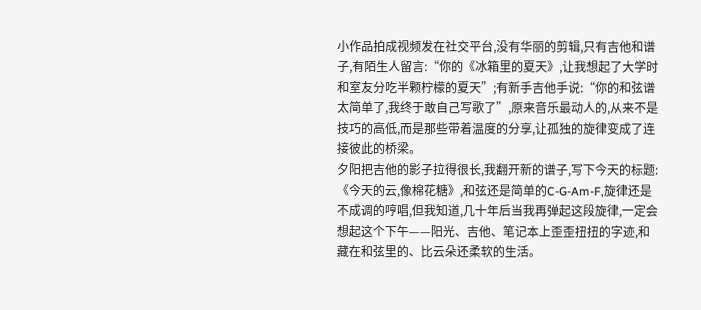小作品拍成视频发在社交平台,没有华丽的剪辑,只有吉他和谱子,有陌生人留言:“你的《冰箱里的夏天》,让我想起了大学时和室友分吃半颗柠檬的夏天”;有新手吉他手说:“你的和弦谱太简单了,我终于敢自己写歌了”,原来音乐最动人的,从来不是技巧的高低,而是那些带着温度的分享,让孤独的旋律变成了连接彼此的桥梁。
夕阳把吉他的影子拉得很长,我翻开新的谱子,写下今天的标题:《今天的云,像棉花糖》,和弦还是简单的C-G-Am-F,旋律还是不成调的哼唱,但我知道,几十年后当我再弹起这段旋律,一定会想起这个下午——阳光、吉他、笔记本上歪歪扭扭的字迹,和藏在和弦里的、比云朵还柔软的生活。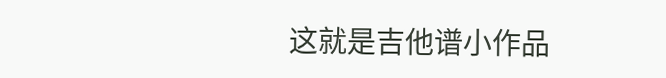这就是吉他谱小作品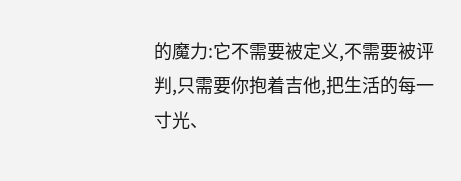的魔力:它不需要被定义,不需要被评判,只需要你抱着吉他,把生活的每一寸光、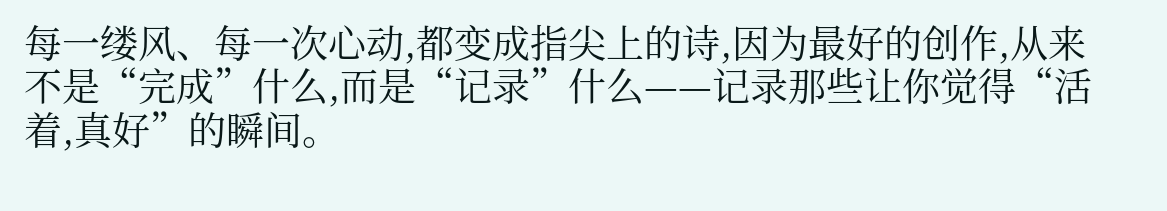每一缕风、每一次心动,都变成指尖上的诗,因为最好的创作,从来不是“完成”什么,而是“记录”什么——记录那些让你觉得“活着,真好”的瞬间。